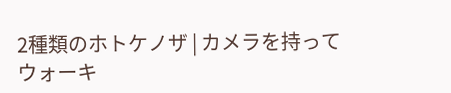2種類のホトケノザ | カメラを持ってウォーキ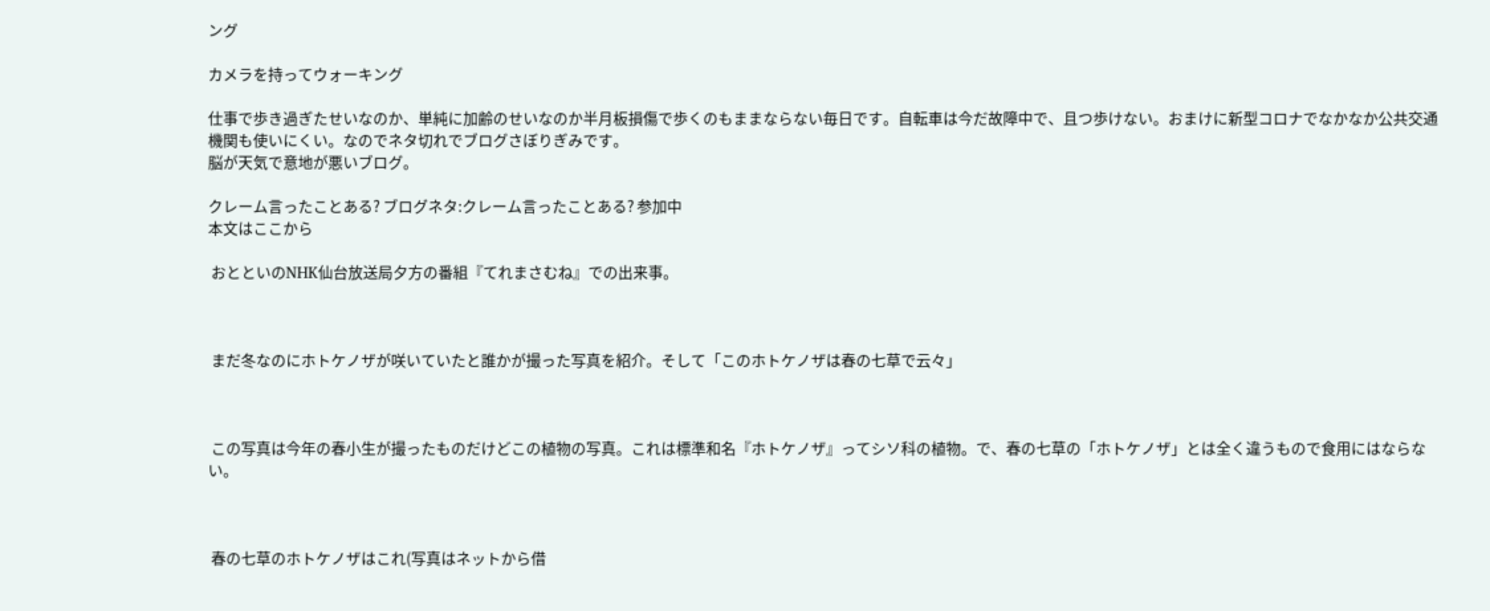ング

カメラを持ってウォーキング

仕事で歩き過ぎたせいなのか、単純に加齢のせいなのか半月板損傷で歩くのもままならない毎日です。自転車は今だ故障中で、且つ歩けない。おまけに新型コロナでなかなか公共交通機関も使いにくい。なのでネタ切れでブログさぼりぎみです。
脳が天気で意地が悪いブログ。

クレーム言ったことある? ブログネタ:クレーム言ったことある? 参加中
本文はここから

 おとといのNHK仙台放送局夕方の番組『てれまさむね』での出来事。



 まだ冬なのにホトケノザが咲いていたと誰かが撮った写真を紹介。そして「このホトケノザは春の七草で云々」



 この写真は今年の春小生が撮ったものだけどこの植物の写真。これは標準和名『ホトケノザ』ってシソ科の植物。で、春の七草の「ホトケノザ」とは全く違うもので食用にはならない。



 春の七草のホトケノザはこれ(写真はネットから借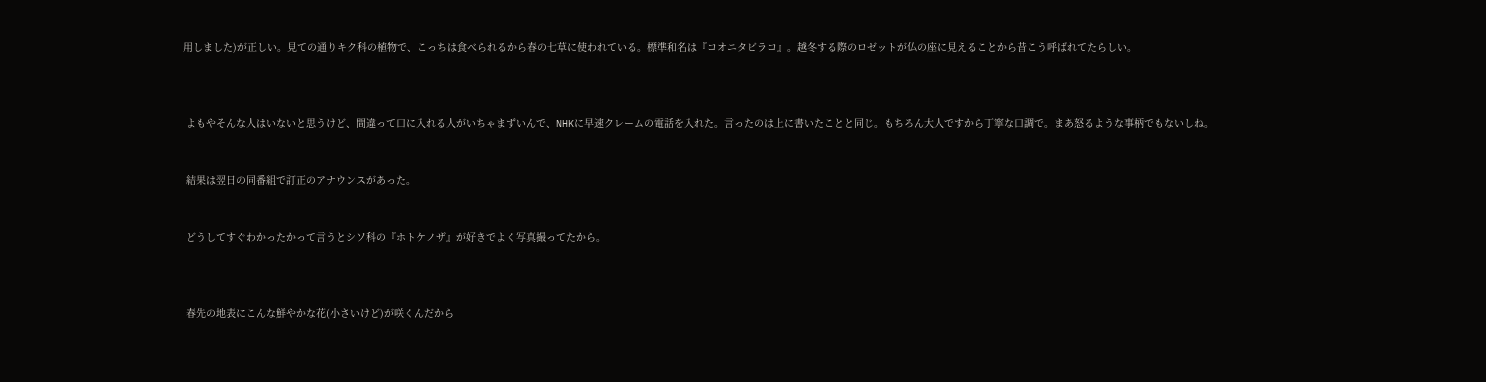用しました)が正しい。見ての通りキク科の植物で、こっちは食べられるから春の七草に使われている。標準和名は『コオニタビラコ』。越冬する際のロゼットが仏の座に見えることから昔こう呼ばれてたらしい。



 よもやそんな人はいないと思うけど、間違って口に入れる人がいちゃまずいんで、NHKに早速クレームの電話を入れた。言ったのは上に書いたことと同じ。もちろん大人ですから丁寧な口調で。まあ怒るような事柄でもないしね。


 結果は翌日の同番組で訂正のアナウンスがあった。


 どうしてすぐわかったかって言うとシソ科の『ホトケノザ』が好きでよく写真撮ってたから。



 春先の地表にこんな鮮やかな花(小さいけど)が咲くんだから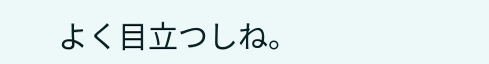よく目立つしね。